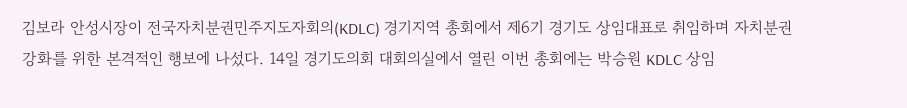김보라 안성시장이 전국자치분권민주지도자회의(KDLC) 경기지역 총회에서 제6기 경기도 상임대표로 취임하며 자치분권 강화를 위한 본격적인 행보에 나섰다. 14일 경기도의회 대회의실에서 열린 이번 총회에는 박승원 KDLC 상임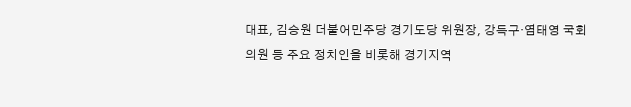대표, 김승원 더불어민주당 경기도당 위원장, 강득구·염태영 국회의원 등 주요 정치인을 비롯해 경기지역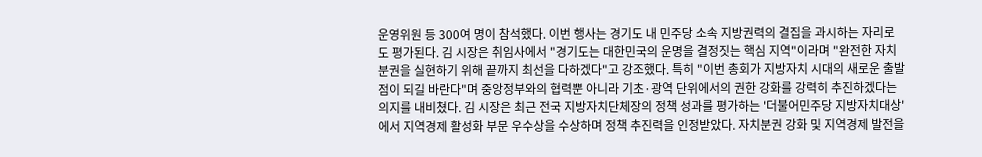운영위원 등 300여 명이 참석했다. 이번 행사는 경기도 내 민주당 소속 지방권력의 결집을 과시하는 자리로도 평가된다. 김 시장은 취임사에서 "경기도는 대한민국의 운명을 결정짓는 핵심 지역"이라며 "완전한 자치분권을 실현하기 위해 끝까지 최선을 다하겠다"고 강조했다. 특히 "이번 총회가 지방자치 시대의 새로운 출발점이 되길 바란다"며 중앙정부와의 협력뿐 아니라 기초·광역 단위에서의 권한 강화를 강력히 추진하겠다는 의지를 내비쳤다. 김 시장은 최근 전국 지방자치단체장의 정책 성과를 평가하는 '더불어민주당 지방자치대상'에서 지역경제 활성화 부문 우수상을 수상하며 정책 추진력을 인정받았다. 자치분권 강화 및 지역경제 발전을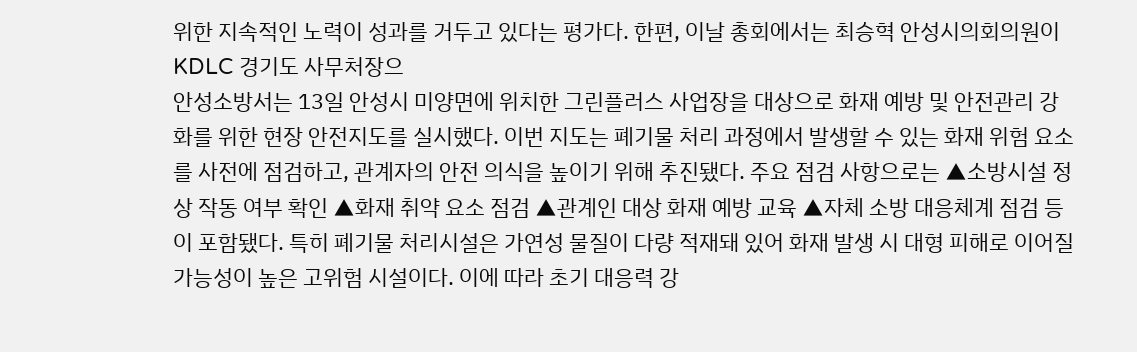위한 지속적인 노력이 성과를 거두고 있다는 평가다. 한편, 이날 총회에서는 최승혁 안성시의회의원이 KDLC 경기도 사무처장으
안성소방서는 13일 안성시 미양면에 위치한 그린플러스 사업장을 대상으로 화재 예방 및 안전관리 강화를 위한 현장 안전지도를 실시했다. 이번 지도는 폐기물 처리 과정에서 발생할 수 있는 화재 위험 요소를 사전에 점검하고, 관계자의 안전 의식을 높이기 위해 추진됐다. 주요 점검 사항으로는 ▲소방시설 정상 작동 여부 확인 ▲화재 취약 요소 점검 ▲관계인 대상 화재 예방 교육 ▲자체 소방 대응체계 점검 등이 포함됐다. 특히 폐기물 처리시설은 가연성 물질이 다량 적재돼 있어 화재 발생 시 대형 피해로 이어질 가능성이 높은 고위험 시설이다. 이에 따라 초기 대응력 강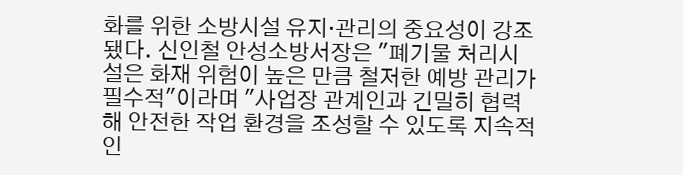화를 위한 소방시설 유지·관리의 중요성이 강조됐다. 신인철 안성소방서장은 "폐기물 처리시설은 화재 위험이 높은 만큼 철저한 예방 관리가 필수적"이라며 "사업장 관계인과 긴밀히 협력해 안전한 작업 환경을 조성할 수 있도록 지속적인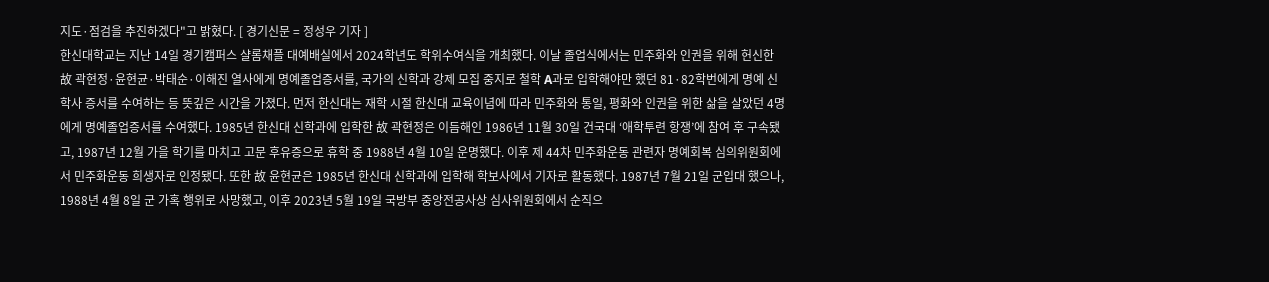지도·점검을 추진하겠다"고 밝혔다. [ 경기신문 = 정성우 기자 ]
한신대학교는 지난 14일 경기캠퍼스 샬롬채플 대예배실에서 2024학년도 학위수여식을 개최했다. 이날 졸업식에서는 민주화와 인권을 위해 헌신한 故 곽현정·윤현균·박태순·이해진 열사에게 명예졸업증서를, 국가의 신학과 강제 모집 중지로 철학 A과로 입학해야만 했던 81·82학번에게 명예 신학사 증서를 수여하는 등 뜻깊은 시간을 가졌다. 먼저 한신대는 재학 시절 한신대 교육이념에 따라 민주화와 통일, 평화와 인권을 위한 삶을 살았던 4명에게 명예졸업증서를 수여했다. 1985년 한신대 신학과에 입학한 故 곽현정은 이듬해인 1986년 11월 30일 건국대 ‘애학투련 항쟁’에 참여 후 구속됐고, 1987년 12월 가을 학기를 마치고 고문 후유증으로 휴학 중 1988년 4월 10일 운명했다. 이후 제 44차 민주화운동 관련자 명예회복 심의위원회에서 민주화운동 희생자로 인정됐다. 또한 故 윤현균은 1985년 한신대 신학과에 입학해 학보사에서 기자로 활동했다. 1987년 7월 21일 군입대 했으나, 1988년 4월 8일 군 가혹 행위로 사망했고, 이후 2023년 5월 19일 국방부 중앙전공사상 심사위원회에서 순직으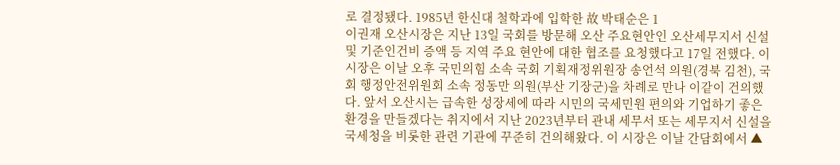로 결정됐다. 1985년 한신대 철학과에 입학한 故 박태순은 1
이권재 오산시장은 지난 13일 국회를 방문해 오산 주요현안인 오산세무지서 신설 및 기준인건비 증액 등 지역 주요 현안에 대한 협조를 요청했다고 17일 전했다. 이 시장은 이날 오후 국민의힘 소속 국회 기획재정위원장 송언석 의원(경북 김천), 국회 행정안전위원회 소속 정동만 의원(부산 기장군)을 차례로 만나 이같이 건의했다. 앞서 오산시는 급속한 성장세에 따라 시민의 국세민원 편의와 기업하기 좋은 환경을 만들겠다는 취지에서 지난 2023년부터 관내 세무서 또는 세무지서 신설을 국세청을 비롯한 관련 기관에 꾸준히 건의해왔다. 이 시장은 이날 간담회에서 ▲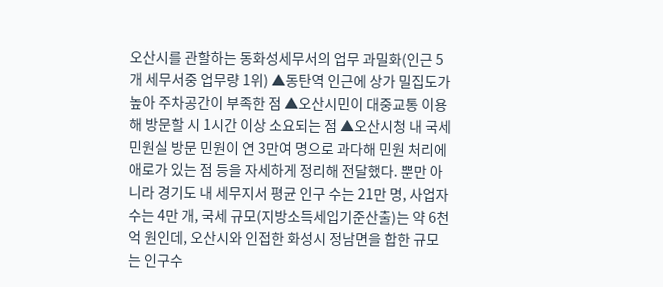오산시를 관할하는 동화성세무서의 업무 과밀화(인근 5개 세무서중 업무량 1위) ▲동탄역 인근에 상가 밀집도가 높아 주차공간이 부족한 점 ▲오산시민이 대중교통 이용해 방문할 시 1시간 이상 소요되는 점 ▲오산시청 내 국세민원실 방문 민원이 연 3만여 명으로 과다해 민원 처리에 애로가 있는 점 등을 자세하게 정리해 전달했다. 뿐만 아니라 경기도 내 세무지서 평균 인구 수는 21만 명, 사업자 수는 4만 개, 국세 규모(지방소득세입기준산출)는 약 6천억 원인데, 오산시와 인접한 화성시 정남면을 합한 규모는 인구수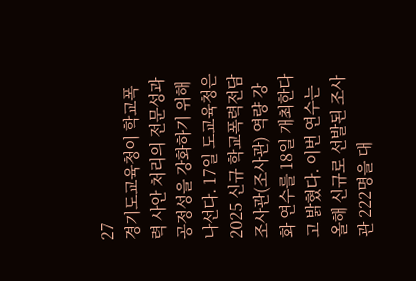27
경기도교육청이 학교폭력 사안 처리의 전문성과 공정성을 강화하기 위해 나선다. 17일 도교육청은 2025 신규 학교폭력전담조사관(조사관) 역량 강화 연수를 18일 개최한다고 밝혔다. 이번 연수는 올해 신규로 선발된 조사관 222명을 대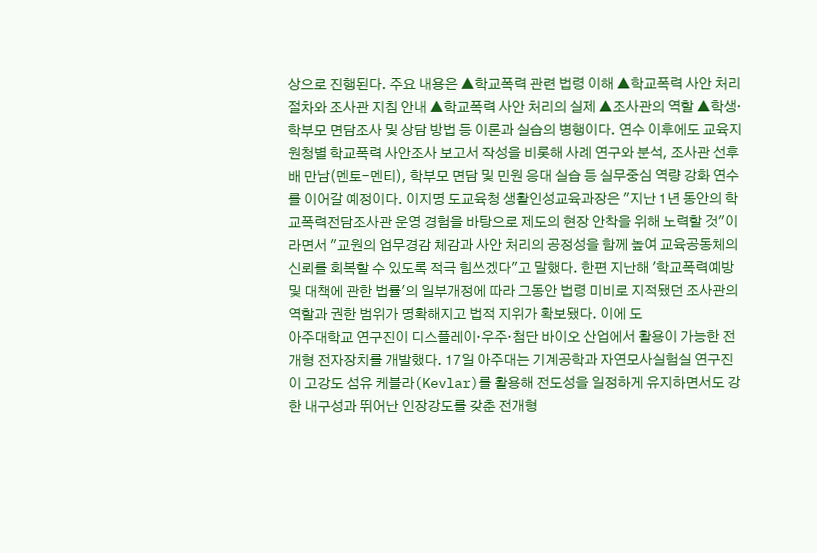상으로 진행된다. 주요 내용은 ▲학교폭력 관련 법령 이해 ▲학교폭력 사안 처리 절차와 조사관 지침 안내 ▲학교폭력 사안 처리의 실제 ▲조사관의 역할 ▲학생·학부모 면담조사 및 상담 방법 등 이론과 실습의 병행이다. 연수 이후에도 교육지원청별 학교폭력 사안조사 보고서 작성을 비롯해 사례 연구와 분석, 조사관 선후배 만남(멘토-멘티), 학부모 면담 및 민원 응대 실습 등 실무중심 역량 강화 연수를 이어갈 예정이다. 이지명 도교육청 생활인성교육과장은 "지난 1년 동안의 학교폭력전담조사관 운영 경험을 바탕으로 제도의 현장 안착을 위해 노력할 것"이라면서 "교원의 업무경감 체감과 사안 처리의 공정성을 함께 높여 교육공동체의 신뢰를 회복할 수 있도록 적극 힘쓰겠다"고 말했다. 한편 지난해 '학교폭력예방 및 대책에 관한 법률'의 일부개정에 따라 그동안 법령 미비로 지적됐던 조사관의 역할과 권한 범위가 명확해지고 법적 지위가 확보됐다. 이에 도
아주대학교 연구진이 디스플레이·우주·첨단 바이오 산업에서 활용이 가능한 전개형 전자장치를 개발했다. 17일 아주대는 기계공학과 자연모사실험실 연구진이 고강도 섬유 케블라(Kevlar)를 활용해 전도성을 일정하게 유지하면서도 강한 내구성과 뛰어난 인장강도를 갖춘 전개형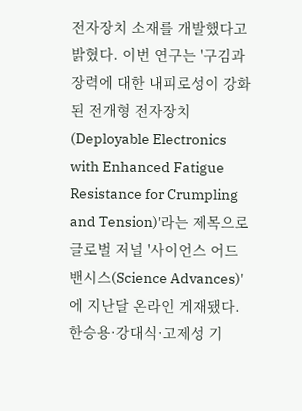전자장치 소재를 개발했다고 밝혔다. 이번 연구는 '구김과 장력에 대한 내피로성이 강화된 전개형 전자장치(Deployable Electronics with Enhanced Fatigue Resistance for Crumpling and Tension)'라는 제목으로 글로벌 저널 '사이언스 어드밴시스(Science Advances)'에 지난달 온라인 게재됐다. 한승용·강대식·고제성 기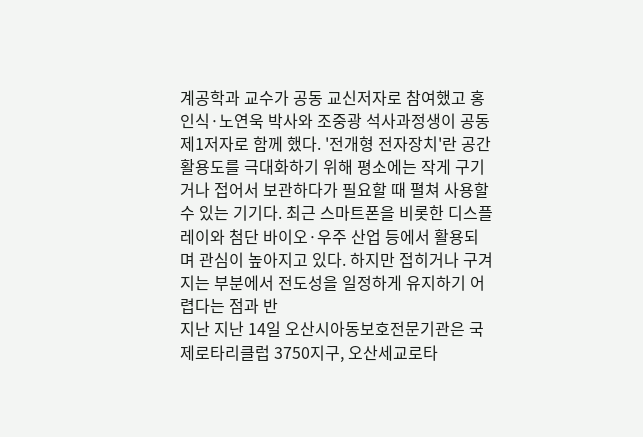계공학과 교수가 공동 교신저자로 참여했고 홍인식·노연욱 박사와 조중광 석사과정생이 공동 제1저자로 함께 했다. '전개형 전자장치'란 공간 활용도를 극대화하기 위해 평소에는 작게 구기거나 접어서 보관하다가 필요할 때 펼쳐 사용할 수 있는 기기다. 최근 스마트폰을 비롯한 디스플레이와 첨단 바이오·우주 산업 등에서 활용되며 관심이 높아지고 있다. 하지만 접히거나 구겨지는 부분에서 전도성을 일정하게 유지하기 어렵다는 점과 반
지난 지난 14일 오산시아동보호전문기관은 국제로타리클럽 3750지구, 오산세교로타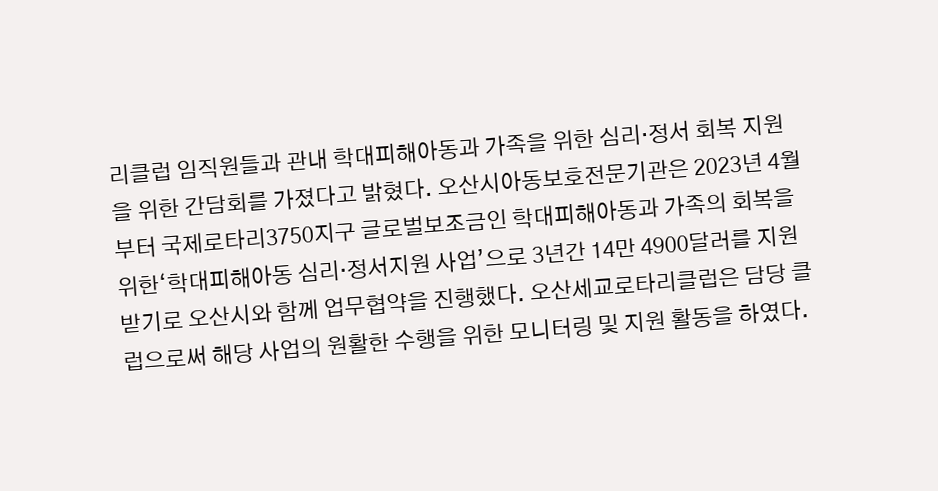리클럽 임직원들과 관내 학대피해아동과 가족을 위한 심리·정서 회복 지원을 위한 간담회를 가졌다고 밝혔다. 오산시아동보호전문기관은 2023년 4월부터 국제로타리3750지구 글로벌보조금인 학대피해아동과 가족의 회복을 위한‘학대피해아동 심리·정서지원 사업’으로 3년간 14만 4900달러를 지원받기로 오산시와 함께 업무협약을 진행했다. 오산세교로타리클럽은 담당 클럽으로써 해당 사업의 원활한 수행을 위한 모니터링 및 지원 활동을 하였다.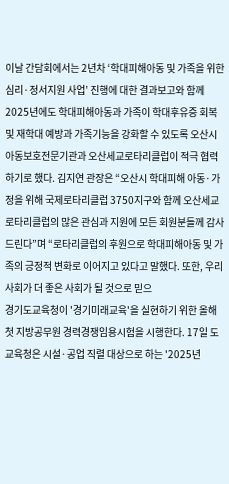이날 간담회에서는 2년차 ‘학대피해아동 및 가족을 위한 심리·정서지원 사업’ 진행에 대한 결과보고와 함께 2025년에도 학대피해아동과 가족이 학대후유증 회복 및 재학대 예방과 가족기능을 강화할 수 있도록 오산시아동보호전문기관과 오산세교로타리클럽이 적극 협력하기로 했다. 김지연 관장은 “오산시 학대피해 아동·가정을 위해 국제로타리클럽 3750지구와 함께 오산세교로타리클럽의 많은 관심과 지원에 모든 회원분들께 감사드린다”며 “로타리클럽의 후원으로 학대피해아동 및 가족의 긍정적 변화로 이어지고 있다고 말했다. 또한, 우리 사회가 더 좋은 사회가 될 것으로 믿으
경기도교육청이 '경기미래교육'을 실현하기 위한 올해 첫 지방공무원 경력경쟁임용시험을 시행한다. 17일 도교육청은 시설·공업 직렬 대상으로 하는 '2025년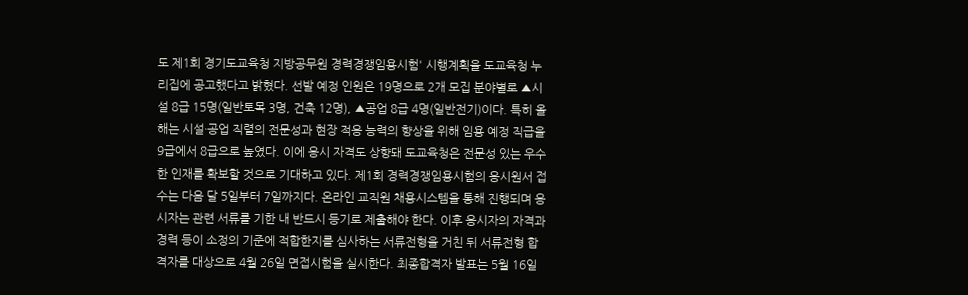도 제1회 경기도교육청 지방공무원 경력경쟁임용시험' 시행계획을 도교육청 누리집에 공고했다고 밝혔다. 선발 예정 인원은 19명으로 2개 모집 분야별로 ▲시설 8급 15명(일반토목 3명, 건축 12명), ▲공업 8급 4명(일반전기)이다. 특히 올해는 시설·공업 직렬의 전문성과 현장 적응 능력의 향상을 위해 임용 예정 직급을 9급에서 8급으로 높였다. 이에 응시 자격도 상향돼 도교육청은 전문성 있는 우수한 인재를 확보할 것으로 기대하고 있다. 제1회 경력경쟁임용시험의 응시원서 접수는 다음 달 5일부터 7일까지다. 온라인 교직원 채용시스템을 통해 진행되며 응시자는 관련 서류를 기한 내 반드시 등기로 제출해야 한다. 이후 응시자의 자격과 경력 등이 소정의 기준에 적합한지를 심사하는 서류전형을 거친 뒤 서류전형 합격자를 대상으로 4월 26일 면접시험을 실시한다. 최종합격자 발표는 5월 16일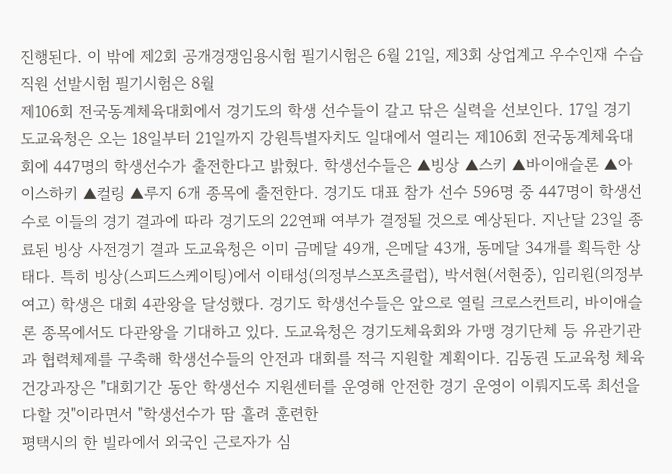진행된다. 이 밖에 제2회 공개경쟁임용시험 필기시험은 6월 21일, 제3회 상업계고 우수인재 수습 직원 선발시험 필기시험은 8월
제106회 전국동계체육대회에서 경기도의 학생 선수들이 갈고 닦은 실력을 선보인다. 17일 경기도교육청은 오는 18일부터 21일까지 강원특별자치도 일대에서 열리는 제106회 전국동계체육대회에 447명의 학생선수가 출전한다고 밝혔다. 학생선수들은 ▲빙상 ▲스키 ▲바이애슬론 ▲아이스하키 ▲컬링 ▲루지 6개 종목에 출전한다. 경기도 대표 참가 선수 596명 중 447명이 학생선수로 이들의 경기 결과에 따라 경기도의 22연패 여부가 결정될 것으로 예상된다. 지난달 23일 종료된 빙상 사전경기 결과 도교육청은 이미 금메달 49개, 은메달 43개, 동메달 34개를 획득한 상태다. 특히 빙상(스피드스케이팅)에서 이태성(의정부스포츠클럽), 박서현(서현중), 임리원(의정부여고) 학생은 대회 4관왕을 달성했다. 경기도 학생선수들은 앞으로 열릴 크로스컨트리, 바이애슬론 종목에서도 다관왕을 기대하고 있다. 도교육청은 경기도체육회와 가맹 경기단체 등 유관기관과 협력체제를 구축해 학생선수들의 안전과 대회를 적극 지원할 계획이다. 김동권 도교육청 체육건강과장은 "대회기간 동안 학생선수 지원센터를 운영해 안전한 경기 운영이 이뤄지도록 최선을 다할 것"이라면서 "학생선수가 땀 흘려 훈련한
평택시의 한 빌라에서 외국인 근로자가 심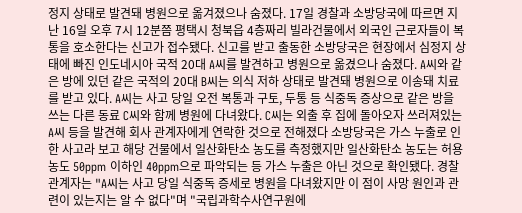정지 상태로 발견돼 병원으로 옮겨졌으나 숨졌다. 17일 경찰과 소방당국에 따르면 지난 16일 오후 7시 12분쯤 평택시 청북읍 4층짜리 빌라건물에서 외국인 근로자들이 복통을 호소한다는 신고가 접수됐다. 신고를 받고 출동한 소방당국은 현장에서 심정지 상태에 빠진 인도네시아 국적 20대 A씨를 발견하고 병원으로 옮겼으나 숨졌다. A씨와 같은 방에 있던 같은 국적의 20대 B씨는 의식 저하 상태로 발견돼 병원으로 이송돼 치료를 받고 있다. A씨는 사고 당일 오전 복통과 구토, 두통 등 식중독 증상으로 같은 방을 쓰는 다른 동료 C씨와 함께 병원에 다녀왔다. C씨는 외출 후 집에 돌아오자 쓰러져있는 A씨 등을 발견해 회사 관계자에게 연락한 것으로 전해졌다 소방당국은 가스 누출로 인한 사고라 보고 해당 건물에서 일산화탄소 농도를 측정했지만 일산화탄소 농도는 허용 농도 50ppm 이하인 40ppm으로 파악되는 등 가스 누출은 아닌 것으로 확인됐다. 경찰 관계자는 "A씨는 사고 당일 식중독 증세로 병원을 다녀왔지만 이 점이 사망 원인과 관련이 있는지는 알 수 없다"며 "국립과학수사연구원에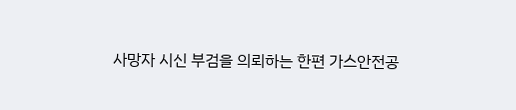사망자 시신 부검을 의뢰하는 한편 가스안전공